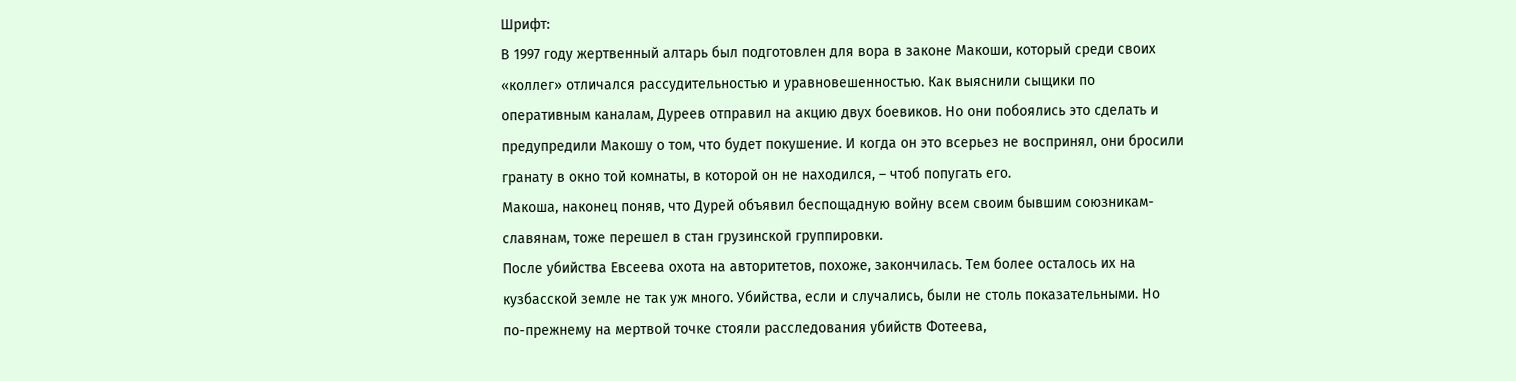Шрифт:
В 1997 году жертвенный алтарь был подготовлен для вора в законе Макоши, который среди своих «коллег» отличался рассудительностью и уравновешенностью. Как выяснили сыщики по оперативным каналам, Дуреев отправил на акцию двух боевиков. Но они побоялись это сделать и предупредили Макошу о том, что будет покушение. И когда он это всерьез не воспринял, они бросили гранату в окно той комнаты, в которой он не находился, – чтоб попугать его.
Макоша, наконец поняв, что Дурей объявил беспощадную войну всем своим бывшим союзникам-славянам, тоже перешел в стан грузинской группировки.
После убийства Евсеева охота на авторитетов, похоже, закончилась. Тем более осталось их на кузбасской земле не так уж много. Убийства, если и случались, были не столь показательными. Но по-прежнему на мертвой точке стояли расследования убийств Фотеева,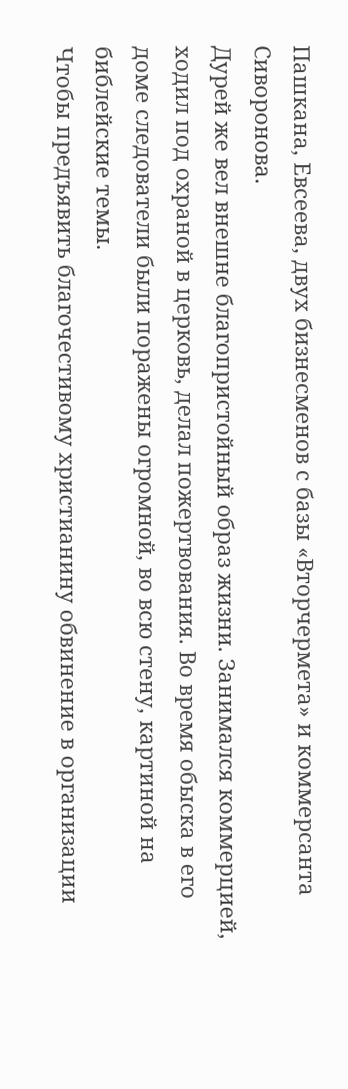Пашкана, Евсеева, двух бизнесменов с базы «Вторчермета» и коммерсанта Сиворонова.
Дурей же вел внешне благопристойный образ жизни. Занимался коммерцией, ходил под охраной в церковь, делал пожертвования. Во время обыска в его доме следователи были поражены огромной, во всю стену, картиной на библейские темы.
Чтобы предъявить благочестивому христианину обвинение в организации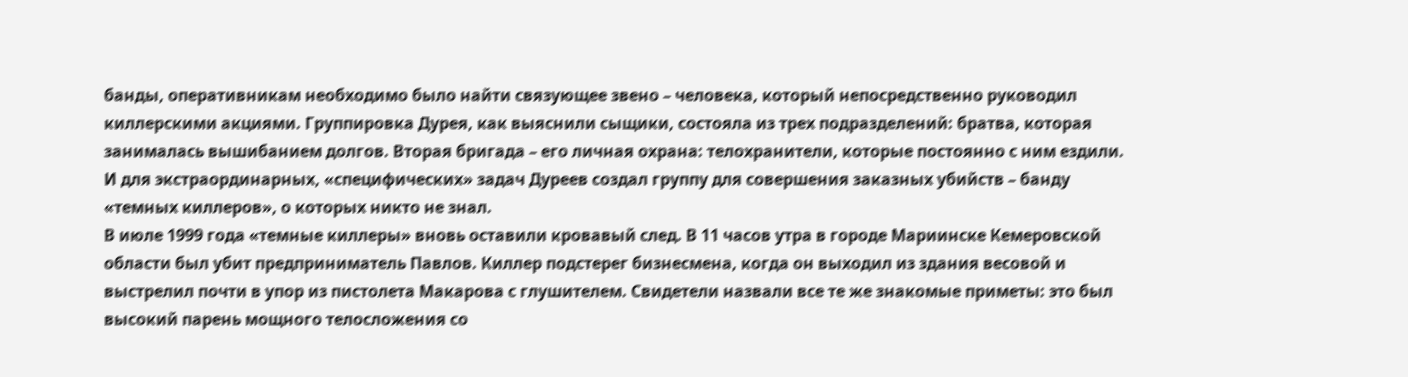банды, оперативникам необходимо было найти связующее звено – человека, который непосредственно руководил киллерскими акциями. Группировка Дурея, как выяснили сыщики, состояла из трех подразделений: братва, которая занималась вышибанием долгов. Вторая бригада – его личная охрана: телохранители, которые постоянно с ним ездили. И для экстраординарных, «специфических» задач Дуреев создал группу для совершения заказных убийств – банду «темных киллеров», о которых никто не знал.
В июле 1999 года «темные киллеры» вновь оставили кровавый след. В 11 часов утра в городе Мариинске Кемеровской области был убит предприниматель Павлов. Киллер подстерег бизнесмена, когда он выходил из здания весовой и выстрелил почти в упор из пистолета Макарова с глушителем. Свидетели назвали все те же знакомые приметы: это был высокий парень мощного телосложения со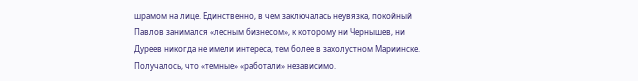шрамом на лице. Единственно, в чем заключалась неувязка, покойный Павлов занимался «лесным бизнесом», к которому ни Чернышев, ни Дуреев никогда не имели интереса, тем более в захолустном Мариинске. Получалось, что «темные» «работали» независимо.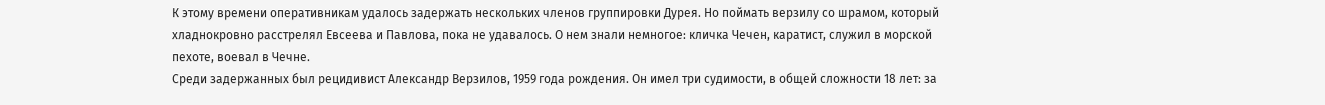К этому времени оперативникам удалось задержать нескольких членов группировки Дурея. Но поймать верзилу со шрамом, который хладнокровно расстрелял Евсеева и Павлова, пока не удавалось. О нем знали немногое: кличка Чечен, каратист, служил в морской пехоте, воевал в Чечне.
Среди задержанных был рецидивист Александр Верзилов, 1959 года рождения. Он имел три судимости, в общей сложности 18 лет: за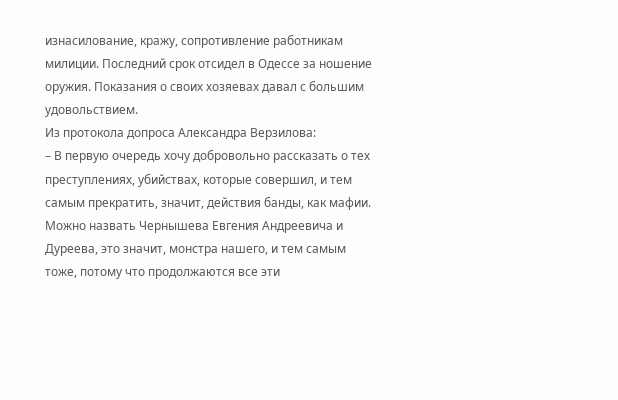изнасилование, кражу, сопротивление работникам милиции. Последний срок отсидел в Одессе за ношение оружия. Показания о своих хозяевах давал с большим удовольствием.
Из протокола допроса Александра Верзилова:
– В первую очередь хочу добровольно рассказать о тех преступлениях, убийствах, которые совершил, и тем самым прекратить, значит, действия банды, как мафии. Можно назвать Чернышева Евгения Андреевича и Дуреева, это значит, монстра нашего, и тем самым тоже, потому что продолжаются все эти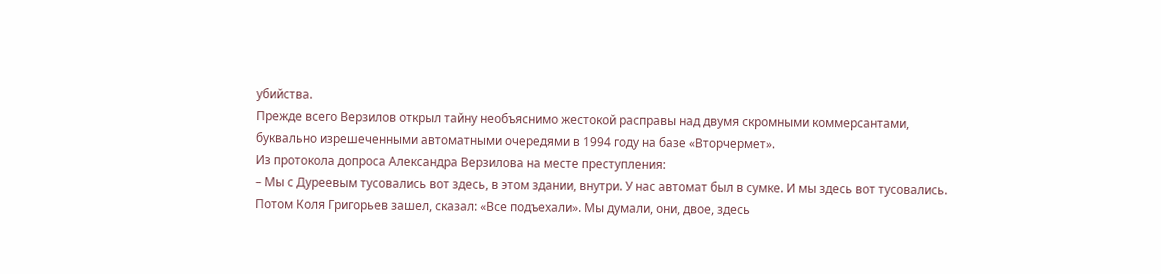убийства.
Прежде всего Верзилов открыл тайну необъяснимо жестокой расправы над двумя скромными коммерсантами, буквально изрешеченными автоматными очередями в 1994 году на базе «Вторчермет».
Из протокола допроса Александра Верзилова на месте преступления:
– Мы с Дуреевым тусовались вот здесь, в этом здании, внутри. У нас автомат был в сумке. И мы здесь вот тусовались. Потом Коля Григорьев зашел, сказал: «Все подъехали». Мы думали, они, двое, здесь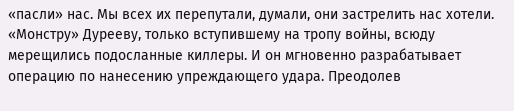«пасли» нас. Мы всех их перепутали, думали, они застрелить нас хотели.
«Монстру» Дурееву, только вступившему на тропу войны, всюду мерещились подосланные киллеры. И он мгновенно разрабатывает операцию по нанесению упреждающего удара. Преодолев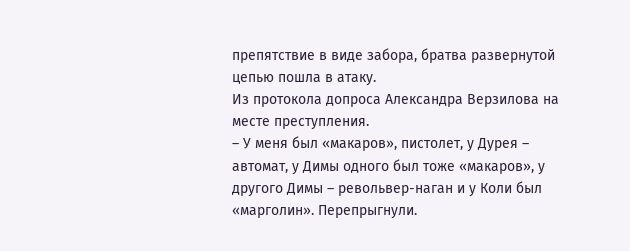препятствие в виде забора, братва развернутой цепью пошла в атаку.
Из протокола допроса Александра Верзилова на месте преступления.
– У меня был «макаров», пистолет, у Дурея – автомат, у Димы одного был тоже «макаров», у другого Димы – револьвер-наган и у Коли был «марголин». Перепрыгнули.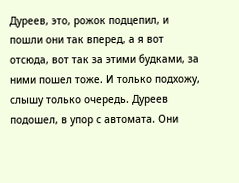Дуреев, это, рожок подцепил, и пошли они так вперед, а я вот отсюда, вот так за этими будками, за ними пошел тоже. И только подхожу, слышу только очередь. Дуреев подошел, в упор с автомата. Они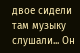двое сидели там музыку слушали... Он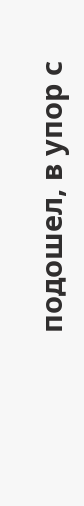подошел, в упор с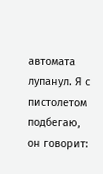автомата лупанул. Я с пистолетом подбегаю, он говорит: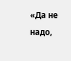«Да не надо,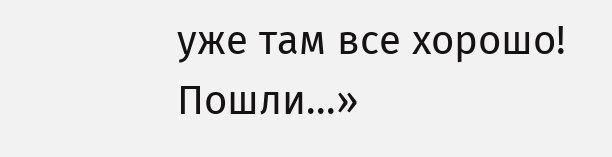уже там все хорошо! Пошли...»